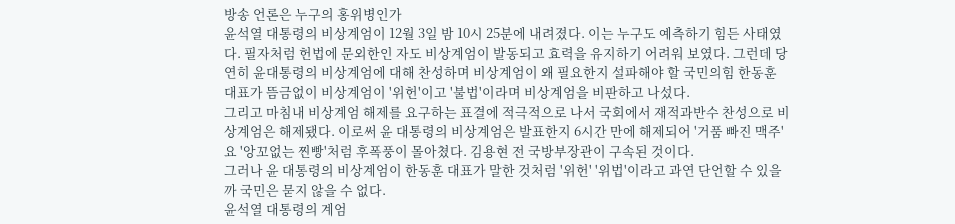방송 언론은 누구의 홍위병인가
윤석열 대통령의 비상계엄이 12월 3일 밤 10시 25분에 내려졌다. 이는 누구도 예측하기 힘든 사태였다. 필자처럼 헌법에 문외한인 자도 비상계엄이 발동되고 효력을 유지하기 어려워 보였다. 그런데 당연히 윤대통령의 비상계엄에 대해 찬성하며 비상계엄이 왜 필요한지 설파해야 할 국민의힘 한동훈 대표가 뜸금없이 비상계엄이 '위헌'이고 '불법'이라며 비상계엄을 비판하고 나섰다.
그리고 마침내 비상계엄 해제를 요구하는 표결에 적극적으로 나서 국회에서 재적과반수 찬성으로 비상계엄은 해제됐다. 이로써 윤 대통령의 비상계엄은 발표한지 6시간 만에 해제되어 '거품 빠진 맥주'요 '앙꼬없는 찐빵'처럼 후폭풍이 몰아쳤다. 김용현 전 국방부장관이 구속된 것이다.
그러나 윤 대통령의 비상계엄이 한동훈 대표가 말한 것처럼 '위헌' '위법'이라고 과연 단언할 수 있을까 국민은 묻지 않을 수 없다.
윤석열 대통령의 계엄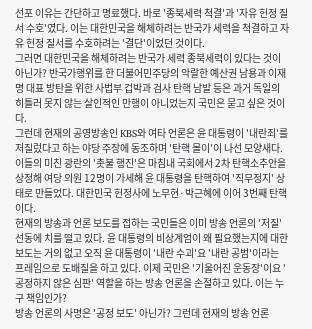선포 이유는 간단하고 명료했다. 바로 '종북세력 척결'과 '자유 헌정 질서 수호'였다. 이는 대한민국을 해체하려는 반국가 세력을 척결하고 자유 헌정 질서를 수호하려는 '결단'이었던 것이다.
그러면 대한민국을 해체하려는 반국가 세력 종북세력이 있다는 것이 아닌가? 반국가행위를 한 더불어민주당의 악랄한 예산권 남용과 이재명 대표 방탄을 위한 사법부 겁박과 검사 탄핵 남발 등은 과거 독일의 히틀러 못지 않는 살인적인 만행이 아니었는지 국민은 묻고 싶은 것이다.
그런데 현재의 공영방송인 KBS와 여타 언론은 윤 대통령이 '내란죄'를 저질렀다고 하는 야당 주장에 동조하며 '탄핵 몰이'이 나선 모양새다. 이들의 미친 광란의 '촛불 행진'은 마침내 국회에서 2차 탄핵소추안을 상정해 여당 의원 12명이 가세해 윤 대통령을 탄핵하여 '직무정지' 상태로 만들었다. 대한민국 헌정사에 노무현·박근혜에 이어 3번째 탄핵이다.
현재의 방송과 언론 보도를 접하는 국민들은 이미 방송 언론의 '저질' 선동에 치를 떨고 있다. 윤 대통령의 비상계엄이 왜 필요했는지에 대한 보도는 거의 없고 오직 윤 대통령이 '내란 수괴'요 '내란 공범'이라는 프레임으로 도배질을 하고 있다. 이제 국민은 '기울어진 운동장'이요 '공정하지 않은 심판' 역할을 하는 방송 언론을 손절하고 있다. 이는 누구 책임인가?
방송 언론의 사명은 '공정 보도' 아닌가? 그런데 현재의 방송 언론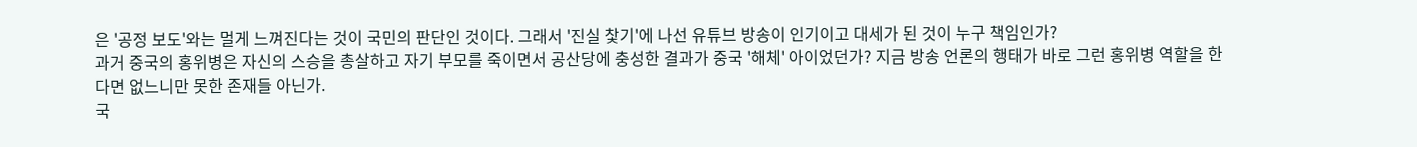은 '공정 보도'와는 멀게 느껴진다는 것이 국민의 판단인 것이다. 그래서 '진실 찿기'에 나선 유튜브 방송이 인기이고 대세가 된 것이 누구 책임인가?
과거 중국의 홍위병은 자신의 스승을 총살하고 자기 부모를 죽이면서 공산당에 충성한 결과가 중국 '해체' 아이었던가? 지금 방송 언론의 행태가 바로 그런 홍위병 역할을 한다면 없느니만 못한 존재들 아닌가.
국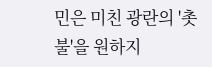민은 미친 광란의 '촛불'을 원하지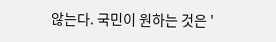않는다. 국민이 원하는 것은 '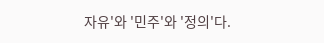자유'와 '민주'와 '정의'다.